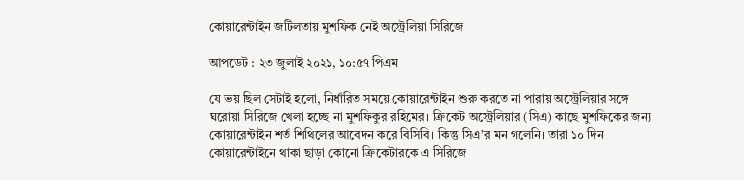কোয়ারেন্টাইন জটিলতায় মুশফিক নেই অস্ট্রেলিয়া সিরিজে

আপডেট : ২৩ জুলাই ২০২১, ১০:৫৭ পিএম

যে ভয় ছিল সেটাই হলো, নির্ধারিত সময়ে কোয়ারেন্টাইন শুরু করতে না পারায় অস্ট্রেলিয়ার সঙ্গে ঘরোয়া সিরিজে খেলা হচ্ছে না মুশফিকুর রহিমের। ক্রিকেট অস্ট্রেলিয়ার (সিএ) কাছে মুশফিকের জন্য কোয়ারেন্টাইন শর্ত শিথিলের আবেদন করে বিসিবি। কিন্তু সিএ’র মন গলেনি। তারা ১০ দিন কোয়ারেন্টাইনে থাকা ছাড়া কোনো ক্রিকেটারকে এ সিরিজে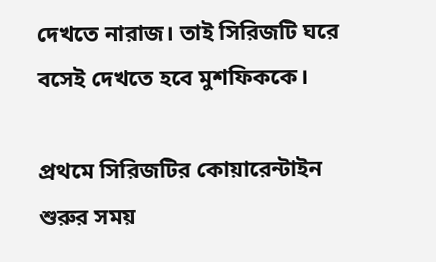দেখতে নারাজ। তাই সিরিজটি ঘরে বসেই দেখতে হবে মুশফিককে।

প্রথমে সিরিজটির কোয়ারেন্টাইন শুরুর সময়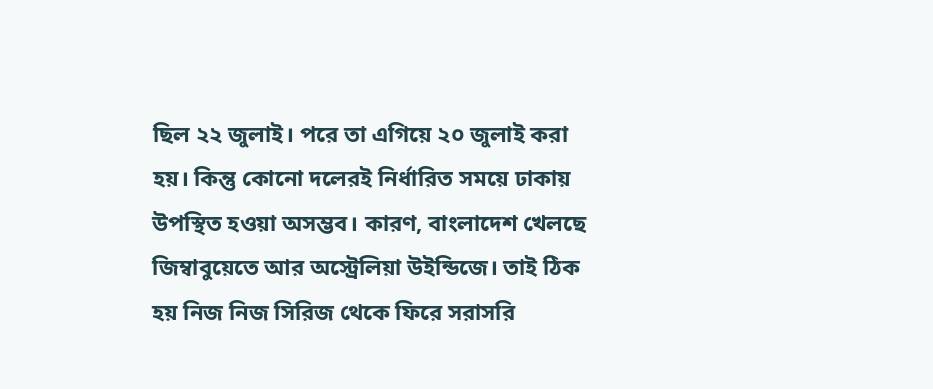ছিল ২২ জুলাই। পরে তা এগিয়ে ২০ জুলাই করা হয়। কিন্তু কোনো দলেরই নির্ধারিত সময়ে ঢাকায় উপস্থিত হওয়া অসম্ভব। কারণ, বাংলাদেশ খেলছে জিম্বাবুয়েতে আর অস্ট্রেলিয়া উইন্ডিজে। তাই ঠিক হয় নিজ নিজ সিরিজ থেকে ফিরে সরাসরি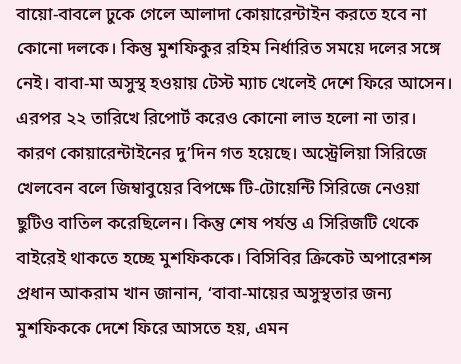বায়ো-বাবলে ঢুকে গেলে আলাদা কোয়ারেন্টাইন করতে হবে না কোনো দলকে। কিন্তু মুশফিকুর রহিম নির্ধারিত সময়ে দলের সঙ্গে নেই। বাবা-মা অসুস্থ হওয়ায় টেস্ট ম্যাচ খেলেই দেশে ফিরে আসেন। এরপর ২২ তারিখে রিপোর্ট করেও কোনো লাভ হলো না তার। কারণ কোয়ারেন্টাইনের দু’দিন গত হয়েছে। অস্ট্রেলিয়া সিরিজে খেলবেন বলে জিম্বাবুয়ের বিপক্ষে টি-টোয়েন্টি সিরিজে নেওয়া ছুটিও বাতিল করেছিলেন। কিন্তু শেষ পর্যন্ত এ সিরিজটি থেকে বাইরেই থাকতে হচ্ছে মুশফিককে। বিসিবির ক্রিকেট অপারেশন্স প্রধান আকরাম খান জানান, ‘বাবা-মায়ের অসুস্থতার জন্য মুশফিককে দেশে ফিরে আসতে হয়, এমন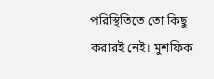পরিস্থিতিতে তো কিছু করারই নেই। মুশফিক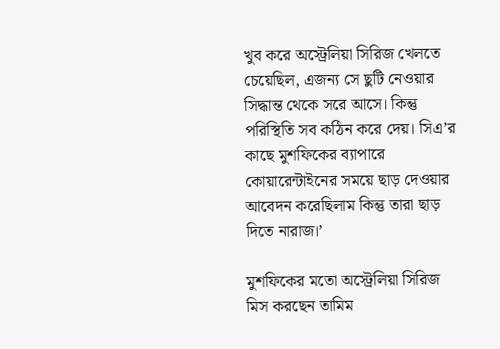খুব করে অস্ট্রেলিয়া সিরিজ খেলতে চেয়েছিল, এজন্য সে ছুটি নেওয়ার সিদ্ধান্ত থেকে সরে আসে। কিন্তু পরিস্থিতি সব কঠিন করে দেয়। সিএ’র কাছে মুশফিকের ব্যাপারে কোয়ারেন্টাইনের সময়ে ছাড় দেওয়ার আবেদন করেছিলাম কিন্তু তারা ছাড় দিতে নারাজ।’

মুশফিকের মতো অস্ট্রেলিয়া সিরিজ মিস করছেন তামিম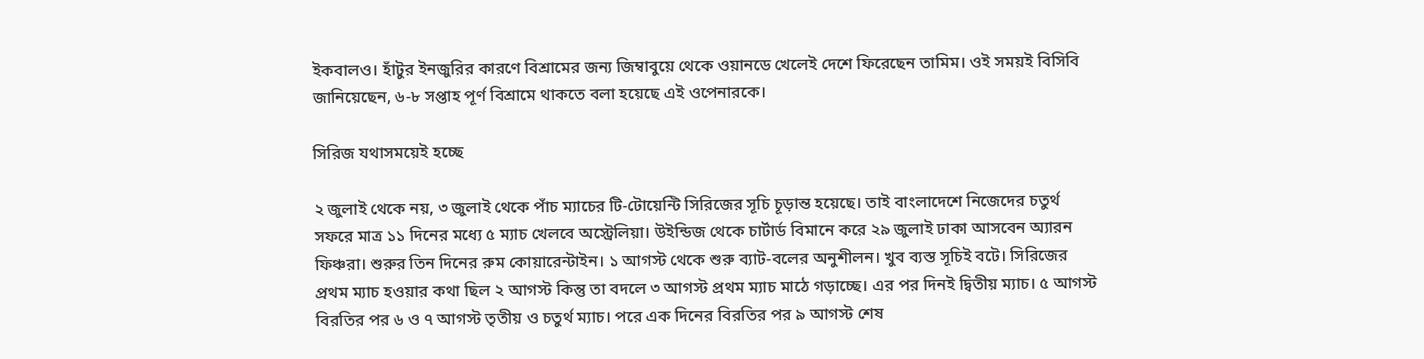ইকবালও। হাঁটুর ইনজুরির কারণে বিশ্রামের জন্য জিম্বাবুয়ে থেকে ওয়ানডে খেলেই দেশে ফিরেছেন তামিম। ওই সময়ই বিসিবি জানিয়েছেন, ৬-৮ সপ্তাহ পূর্ণ বিশ্রামে থাকতে বলা হয়েছে এই ওপেনারকে।

সিরিজ যথাসময়েই হচ্ছে

২ জুলাই থেকে নয়, ৩ জুলাই থেকে পাঁচ ম্যাচের টি-টোয়েন্টি সিরিজের সূচি চূড়ান্ত হয়েছে। তাই বাংলাদেশে নিজেদের চতুর্থ সফরে মাত্র ১১ দিনের মধ্যে ৫ ম্যাচ খেলবে অস্ট্রেলিয়া। উইন্ডিজ থেকে চার্টার্ড বিমানে করে ২৯ জুলাই ঢাকা আসবেন অ্যারন ফিঞ্চরা। শুরুর তিন দিনের রুম কোয়ারেন্টাইন। ১ আগস্ট থেকে শুরু ব্যাট-বলের অনুশীলন। খুব ব্যস্ত সূচিই বটে। সিরিজের প্রথম ম্যাচ হওয়ার কথা ছিল ২ আগস্ট কিন্তু তা বদলে ৩ আগস্ট প্রথম ম্যাচ মাঠে গড়াচ্ছে। এর পর দিনই দ্বিতীয় ম্যাচ। ৫ আগস্ট বিরতির পর ৬ ও ৭ আগস্ট তৃতীয় ও চতুর্থ ম্যাচ। পরে এক দিনের বিরতির পর ৯ আগস্ট শেষ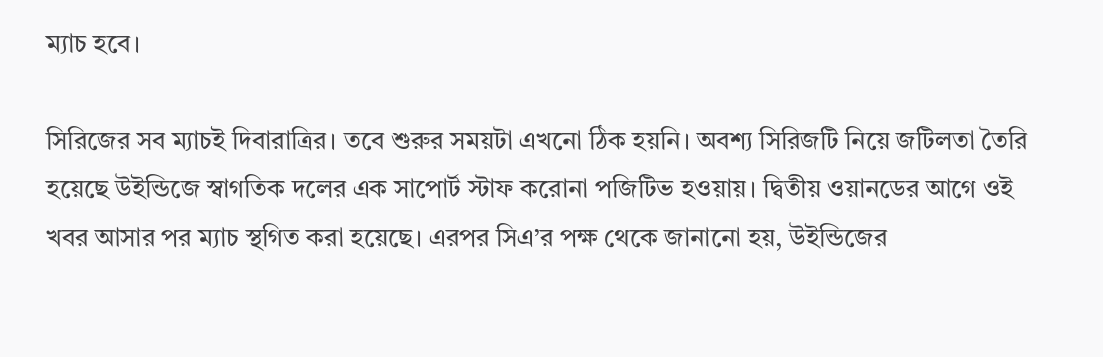ম্যাচ হবে।

সিরিজের সব ম্যাচই দিবারাত্রির। তবে শুরুর সময়টা এখনো ঠিক হয়নি। অবশ্য সিরিজটি নিয়ে জটিলতা তৈরি হয়েছে উইন্ডিজে স্বাগতিক দলের এক সাপোর্ট স্টাফ করোনা পজিটিভ হওয়ায়। দ্বিতীয় ওয়ানডের আগে ওই খবর আসার পর ম্যাচ স্থগিত করা হয়েছে। এরপর সিএ’র পক্ষ থেকে জানানো হয়, উইন্ডিজের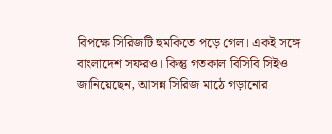বিপক্ষে সিরিজটি হুমকিতে পড়ে গেল। একই সঙ্গে বাংলাদেশ সফরও। কিন্তু গতকাল বিসিবি সিইও জানিয়েছেন, আসন্ন সিরিজ মাঠে গড়ানোর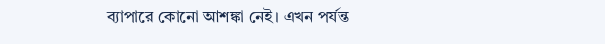ব্যাপারে কোনো আশঙ্কা নেই। এখন পর্যন্ত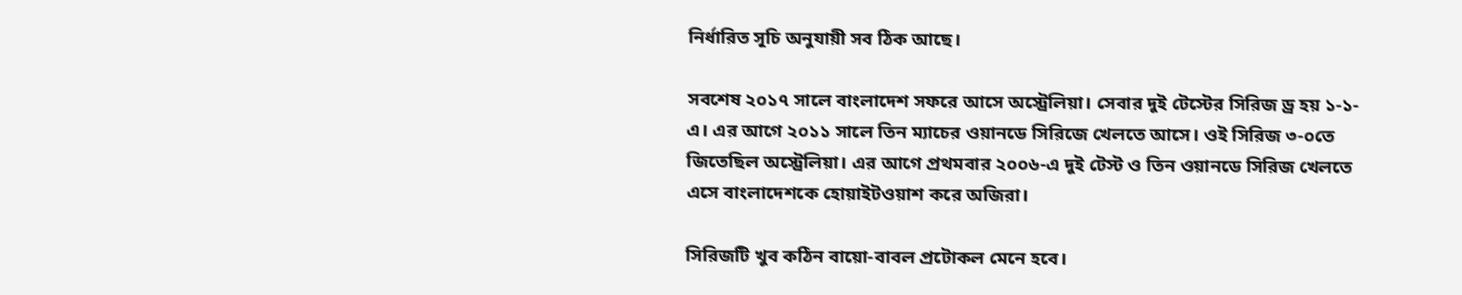নির্ধারিত সূচি অনুযায়ী সব ঠিক আছে।

সবশেষ ২০১৭ সালে বাংলাদেশ সফরে আসে অস্ট্রেলিয়া। সেবার দুই টেস্টের সিরিজ ড্র হয় ১-১-এ। এর আগে ২০১১ সালে তিন ম্যাচের ওয়ানডে সিরিজে খেলতে আসে। ওই সিরিজ ৩-০তে জিতেছিল অস্ট্রেলিয়া। এর আগে প্রথমবার ২০০৬-এ দুই টেস্ট ও তিন ওয়ানডে সিরিজ খেলতে এসে বাংলাদেশকে হোয়াইটওয়াশ করে অজিরা।

সিরিজটি খুব কঠিন বায়ো-বাবল প্রটোকল মেনে হবে।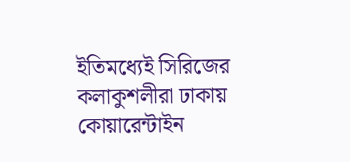ইতিমধ্যেই সিরিজের কলাকুশলীরা ঢাকায় কোয়ারেন্টাইন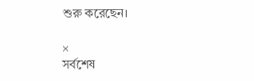শুরু করেছেন।

×
সর্বশেষ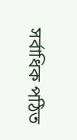সর্বাধিক পঠিত